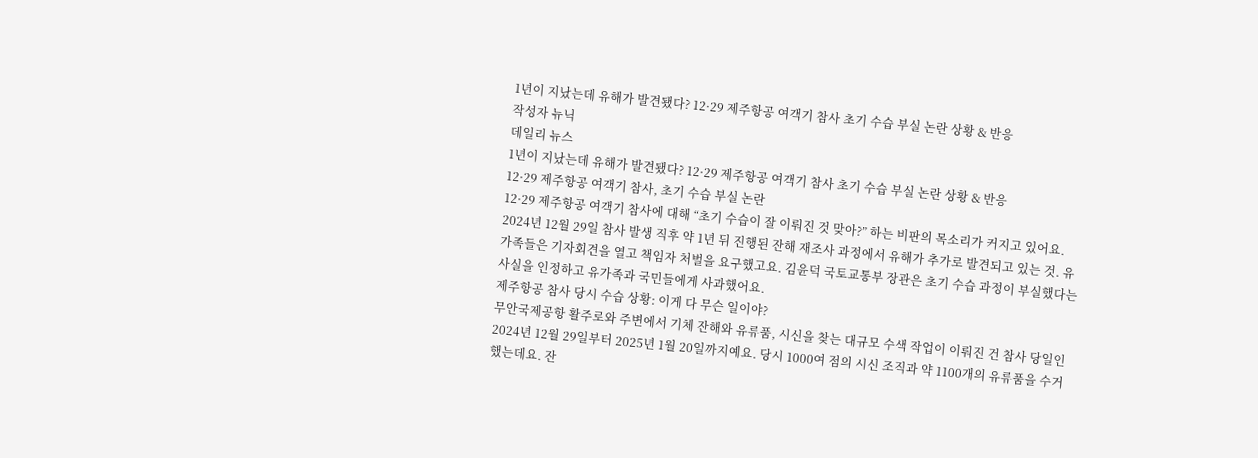1년이 지났는데 유해가 발견됐다? 12·29 제주항공 여객기 참사 초기 수습 부실 논란 상황 & 반응
작성자 뉴닉
데일리 뉴스
1년이 지났는데 유해가 발견됐다? 12·29 제주항공 여객기 참사 초기 수습 부실 논란 상황 & 반응
12·29 제주항공 여객기 참사, 초기 수습 부실 논란
12·29 제주항공 여객기 참사에 대해 “초기 수습이 잘 이뤄진 것 맞아?” 하는 비판의 목소리가 커지고 있어요. 2024년 12월 29일 참사 발생 직후 약 1년 뒤 진행된 잔해 재조사 과정에서 유해가 추가로 발견되고 있는 것. 유가족들은 기자회견을 열고 책임자 처벌을 요구했고요. 김윤덕 국토교통부 장관은 초기 수습 과정이 부실했다는 사실을 인정하고 유가족과 국민들에게 사과했어요.
제주항공 참사 당시 수습 상황: 이게 다 무슨 일이야?
무안국제공항 활주로와 주변에서 기체 잔해와 유류품, 시신을 찾는 대규모 수색 작업이 이뤄진 건 참사 당일인 2024년 12월 29일부터 2025년 1월 20일까지예요. 당시 1000여 점의 시신 조직과 약 1100개의 유류품을 수거했는데요. 잔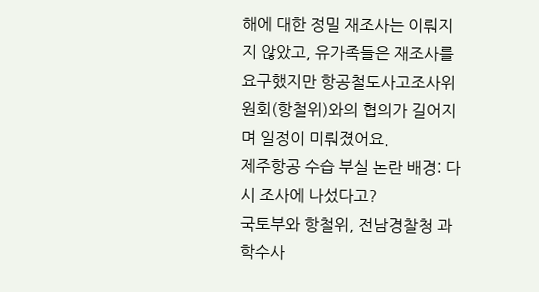해에 대한 정밀 재조사는 이뤄지지 않았고, 유가족들은 재조사를 요구했지만 항공철도사고조사위원회(항철위)와의 협의가 길어지며 일정이 미뤄졌어요.
제주항공 수습 부실 논란 배경: 다시 조사에 나섰다고?
국토부와 항철위, 전남경찰청 과학수사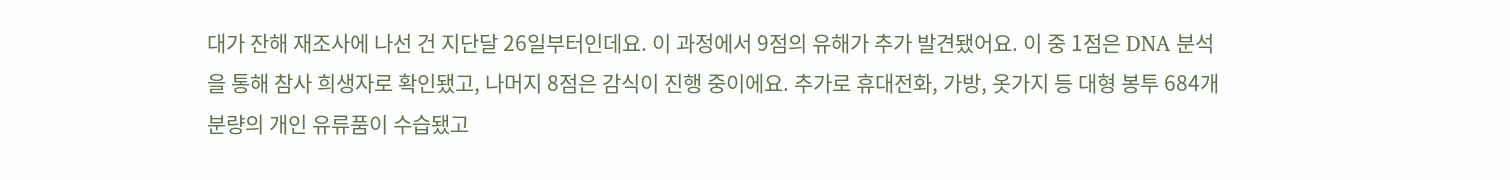대가 잔해 재조사에 나선 건 지단달 26일부터인데요. 이 과정에서 9점의 유해가 추가 발견됐어요. 이 중 1점은 DNA 분석을 통해 참사 희생자로 확인됐고, 나머지 8점은 감식이 진행 중이에요. 추가로 휴대전화, 가방, 옷가지 등 대형 봉투 684개 분량의 개인 유류품이 수습됐고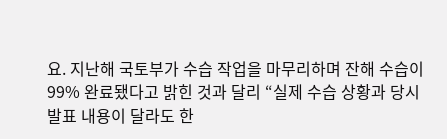요. 지난해 국토부가 수습 작업을 마무리하며 잔해 수습이 99% 완료됐다고 밝힌 것과 달리 “실제 수습 상황과 당시 발표 내용이 달라도 한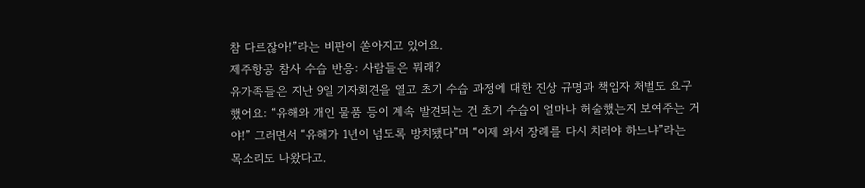참 다르잖아!”라는 비판이 쏟아지고 있어요.
제주항공 참사 수습 반응: 사람들은 뭐래?
유가족들은 지난 9일 기자회견을 열고 초기 수습 과정에 대한 진상 규명과 책임자 처벌도 요구했어요: “유해와 개인 물품 등이 계속 발견되는 건 초기 수습이 얼마나 허술했는지 보여주는 거야!” 그러면서 “유해가 1년이 넘도록 방치됐다”며 “이제 와서 장례를 다시 치러야 하느냐”라는 목소리도 나왔다고.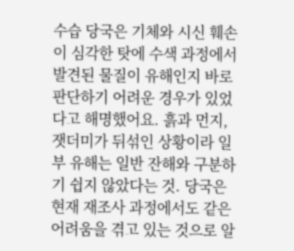수습 당국은 기체와 시신 훼손이 심각한 탓에 수색 과정에서 발견된 물질이 유해인지 바로 판단하기 어려운 경우가 있었다고 해명했어요. 흙과 먼지, 잿더미가 뒤섞인 상황이라 일부 유해는 일반 잔해와 구분하기 쉽지 않았다는 것. 당국은 현재 재조사 과정에서도 같은 어려움을 겪고 있는 것으로 알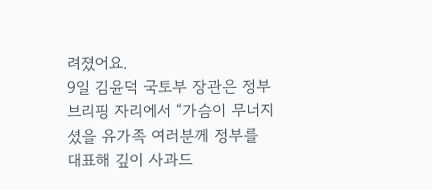려졌어요.
9일 김윤덕 국토부 장관은 정부 브리핑 자리에서 “가슴이 무너지셨을 유가족 여러분께 정부를 대표해 깊이 사과드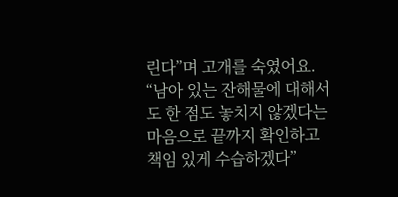린다”며 고개를 숙였어요. “남아 있는 잔해물에 대해서도 한 점도 놓치지 않겠다는 마음으로 끝까지 확인하고 책임 있게 수습하겠다”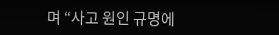며 “사고 원인 규명에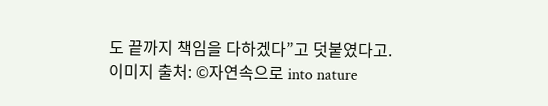도 끝까지 책임을 다하겠다”고 덧붙였다고.
이미지 출처: ©자연속으로 into nature